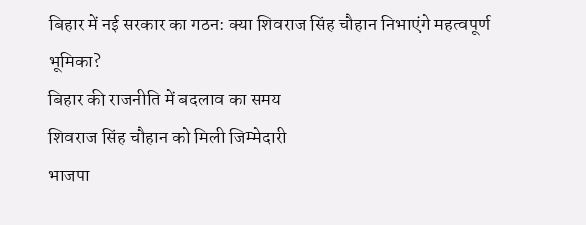बिहार में नई सरकार का गठन: क्या शिवराज सिंह चौहान निभाएंगे महत्वपूर्ण भूमिका?
बिहार की राजनीति में बदलाव का समय
शिवराज सिंह चौहान को मिली जिम्मेदारी
भाजपा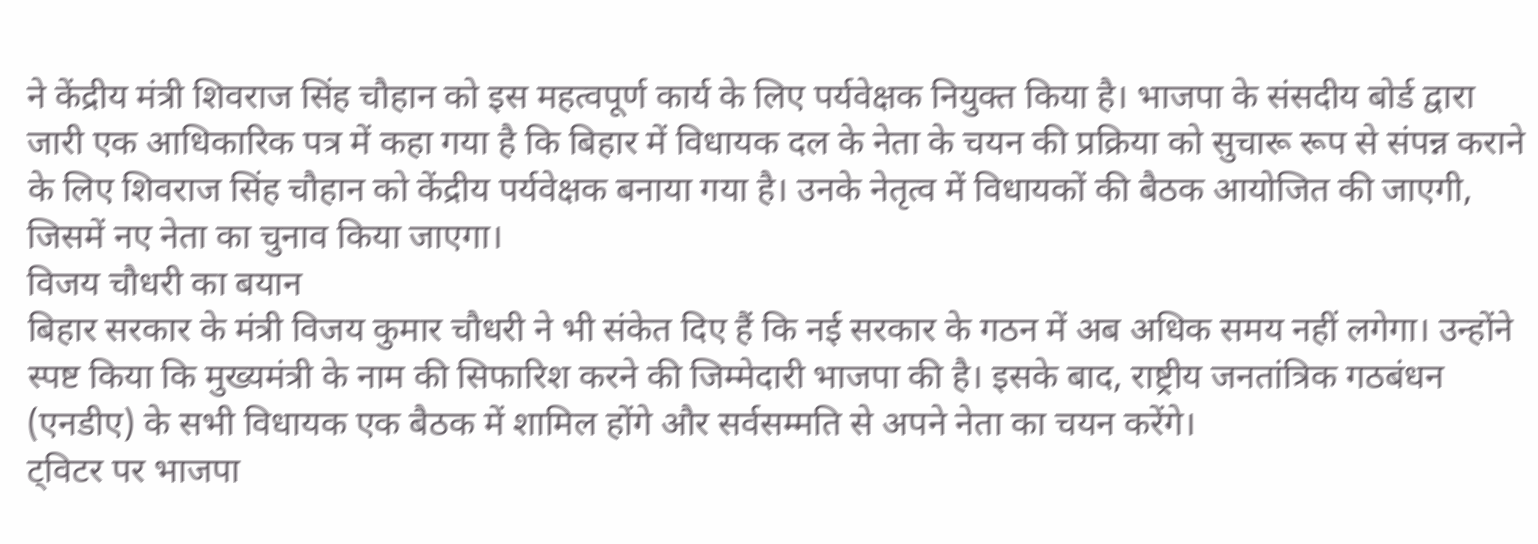ने केंद्रीय मंत्री शिवराज सिंह चौहान को इस महत्वपूर्ण कार्य के लिए पर्यवेक्षक नियुक्त किया है। भाजपा के संसदीय बोर्ड द्वारा जारी एक आधिकारिक पत्र में कहा गया है कि बिहार में विधायक दल के नेता के चयन की प्रक्रिया को सुचारू रूप से संपन्न कराने के लिए शिवराज सिंह चौहान को केंद्रीय पर्यवेक्षक बनाया गया है। उनके नेतृत्व में विधायकों की बैठक आयोजित की जाएगी, जिसमें नए नेता का चुनाव किया जाएगा।
विजय चौधरी का बयान
बिहार सरकार के मंत्री विजय कुमार चौधरी ने भी संकेत दिए हैं कि नई सरकार के गठन में अब अधिक समय नहीं लगेगा। उन्होंने स्पष्ट किया कि मुख्यमंत्री के नाम की सिफारिश करने की जिम्मेदारी भाजपा की है। इसके बाद, राष्ट्रीय जनतांत्रिक गठबंधन (एनडीए) के सभी विधायक एक बैठक में शामिल होंगे और सर्वसम्मति से अपने नेता का चयन करेंगे।
ट्विटर पर भाजपा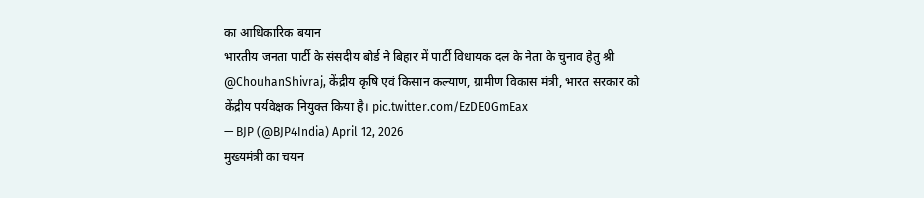का आधिकारिक बयान
भारतीय जनता पार्टी के संसदीय बोर्ड ने बिहार में पार्टी विधायक दल के नेता के चुनाव हेतु श्री @ChouhanShivraj, केंद्रीय कृषि एवं किसान कल्याण, ग्रामीण विकास मंत्री, भारत सरकार को केंद्रीय पर्यवेक्षक नियुक्त किया है। pic.twitter.com/EzDE0GmEax
— BJP (@BJP4India) April 12, 2026
मुख्यमंत्री का चयन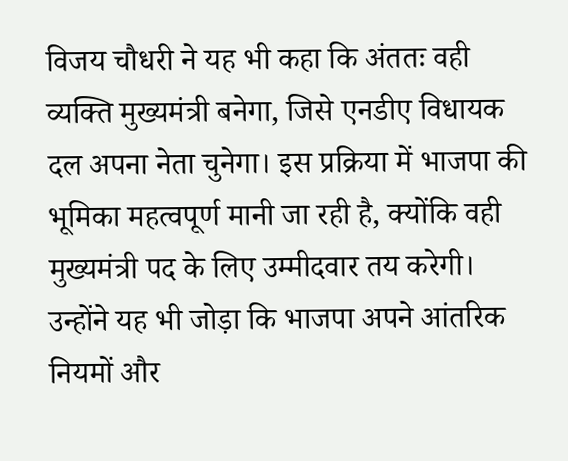विजय चौधरी ने यह भी कहा कि अंततः वही व्यक्ति मुख्यमंत्री बनेगा, जिसे एनडीए विधायक दल अपना नेता चुनेगा। इस प्रक्रिया में भाजपा की भूमिका महत्वपूर्ण मानी जा रही है, क्योंकि वही मुख्यमंत्री पद के लिए उम्मीदवार तय करेगी। उन्होंने यह भी जोड़ा कि भाजपा अपने आंतरिक नियमों और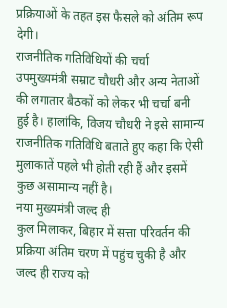प्रक्रियाओं के तहत इस फैसले को अंतिम रूप देगी।
राजनीतिक गतिविधियों की चर्चा
उपमुख्यमंत्री सम्राट चौधरी और अन्य नेताओं की लगातार बैठकों को लेकर भी चर्चा बनी हुई है। हालांकि, विजय चौधरी ने इसे सामान्य राजनीतिक गतिविधि बताते हुए कहा कि ऐसी मुलाकातें पहले भी होती रही हैं और इसमें कुछ असामान्य नहीं है।
नया मुख्यमंत्री जल्द ही
कुल मिलाकर, बिहार में सत्ता परिवर्तन की प्रक्रिया अंतिम चरण में पहुंच चुकी है और जल्द ही राज्य को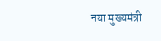नया मुख्यमंत्री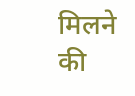मिलने की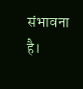संभावना है।